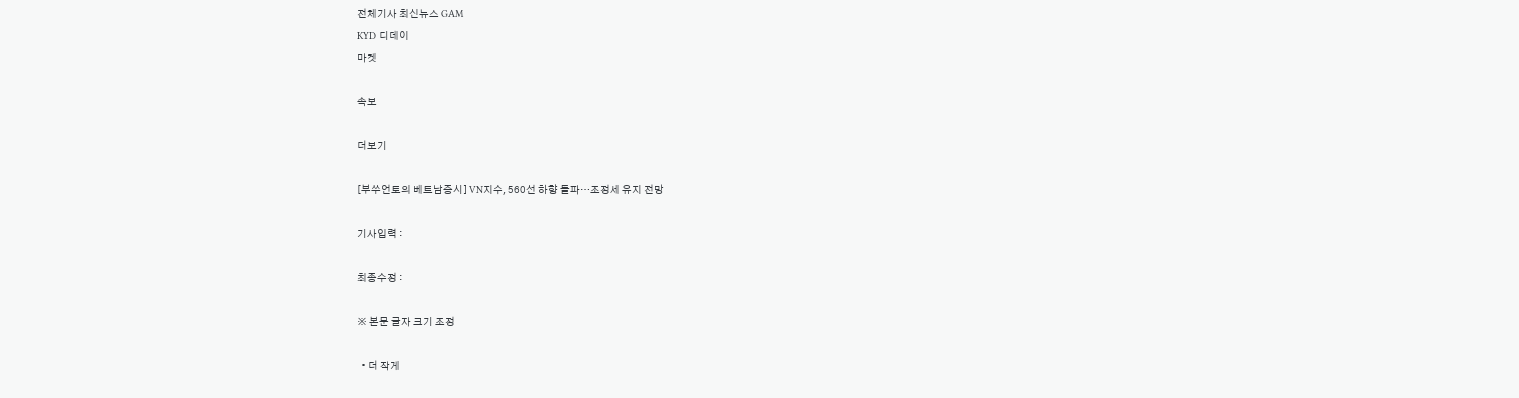전체기사 최신뉴스 GAM
KYD 디데이
마켓

속보

더보기

[부쑤언토의 베트남증시] VN지수, 560선 하향 돌파…조정세 유지 전망

기사입력 :

최종수정 :

※ 본문 글자 크기 조정

  • 더 작게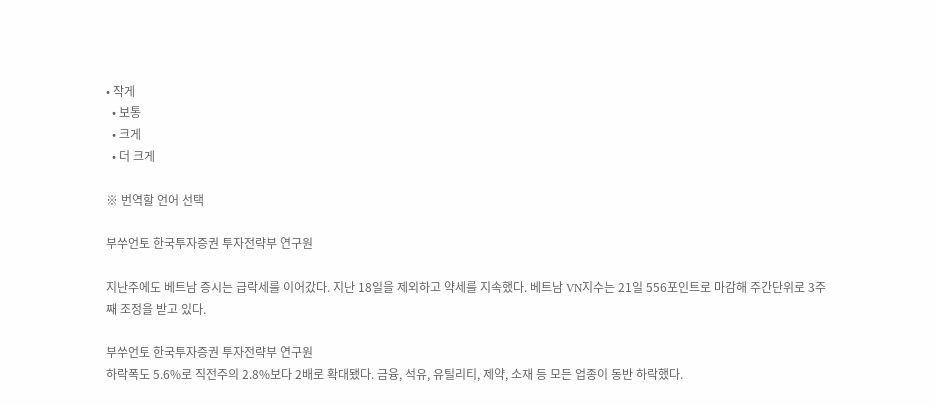• 작게
  • 보통
  • 크게
  • 더 크게

※ 번역할 언어 선택

부쑤언토 한국투자증권 투자전략부 연구원

지난주에도 베트남 증시는 급락세를 이어갔다. 지난 18일을 제외하고 약세를 지속했다. 베트남 VN지수는 21일 556포인트로 마감해 주간단위로 3주째 조정을 받고 있다.

부쑤언토 한국투자증권 투자전략부 연구원
하락폭도 5.6%로 직전주의 2.8%보다 2배로 확대됐다. 금융, 석유, 유틸리티, 제약, 소재 등 모든 업종이 동반 하락했다.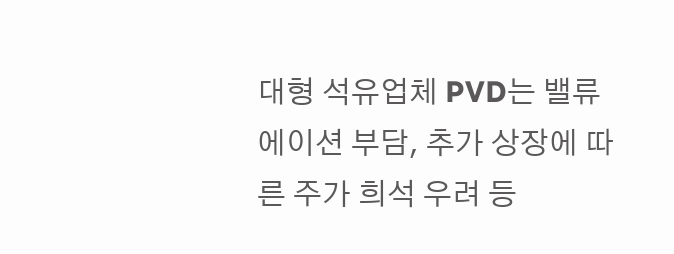대형 석유업체 PVD는 밸류에이션 부담, 추가 상장에 따른 주가 희석 우려 등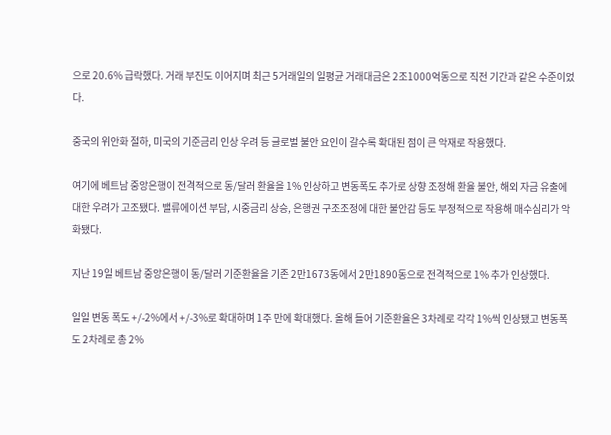으로 20.6% 급락했다. 거래 부진도 이어지며 최근 5거래일의 일평균 거래대금은 2조1000억동으로 직전 기간과 같은 수준이었다.

중국의 위안화 절하, 미국의 기준금리 인상 우려 등 글로벌 불안 요인이 갈수록 확대된 점이 큰 악재로 작용했다.

여기에 베트남 중앙은행이 전격적으로 동/달러 환율을 1% 인상하고 변동폭도 추가로 상향 조정해 환율 불안, 해외 자금 유출에 대한 우려가 고조됐다. 밸류에이션 부담, 시중금리 상승, 은행권 구조조정에 대한 불안감 등도 부정적으로 작용해 매수심리가 악화됐다.

지난 19일 베트남 중앙은행이 동/달러 기준환율을 기존 2만1673동에서 2만1890동으로 전격적으로 1% 추가 인상했다.

일일 변동 폭도 +/-2%에서 +/-3%로 확대하며 1주 만에 확대했다. 올해 들어 기준환율은 3차례로 각각 1%씩 인상됐고 변동폭도 2차례로 총 2%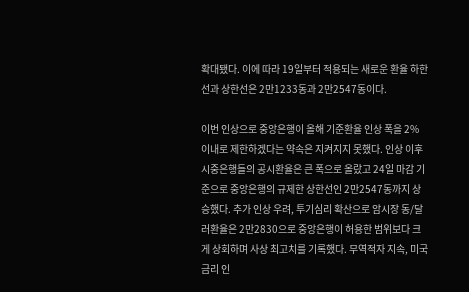확대됐다. 이에 따라 19일부터 적용되는 새로운 환율 하한선과 상한선은 2만1233동과 2만2547동이다.

이번 인상으로 중앙은행이 올해 기준환율 인상 폭을 2% 이내로 제한하겠다는 약속은 지켜지지 못했다. 인상 이후 시중은행들의 공시환율은 큰 폭으로 올랐고 24일 마감 기준으로 중앙은행의 규제한 상한선인 2만2547동까지 상승했다. 추가 인상 우려, 투기심리 확산으로 암시장 동/달러환율은 2만2830으로 중앙은행이 허용한 범위보다 크게 상회하며 사상 최고치를 기록했다. 무역적자 지속, 미국 금리 인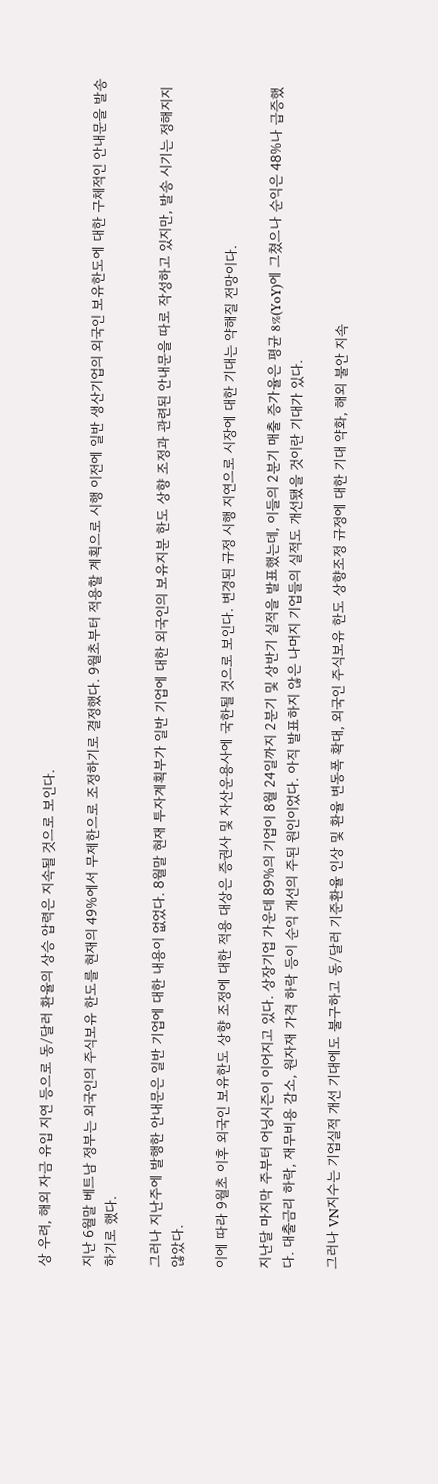상 우려, 해외 자금 유입 지연 등으로 동/달러 환율의 상승 압력은 지속될 것으로 보인다.

지난 6월말 베트남 정부는 외국인의 주식보유 한도를 현재의 49%에서 무제한으로 조정하기로 결정했다. 9월초부터 적용할 계획으로 시행 이전에 일반 생산기업의 외국인 보유한도에 대한 구체적인 안내문을 발송하기로 했다.

그러나 지난주에 발행한 안내문은 일반 기업에 대한 내용이 없었다. 8월말 현재 투자계획부가 일반 기업에 대한 외국인의 보유지분 한도 상향 조정과 관련된 안내문을 따로 작성하고 있지만, 발송 시기는 정해지지 않았다.

이에 따라 9월초 이후 외국인 보유한도 상향 조정에 대한 적용 대상은 증권사 및 자산운용사에 국한될 것으로 보인다. 변경된 규정 시행 지연으로 시장에 대한 기대는 약해질 전망이다.

지난달 마지막 주부터 어닝시즌이 이어지고 있다. 상장기업 가운데 89%의 기업이 8월 24일까지 2분기 및 상반기 실적을 발표했는데, 이들의 2분기 매출 증가율은 평균 8%(YoY)에 그쳤으나 순익은 48%나 급증했다. 대출금리 하락, 재무비용 감소, 원자재 가격 하락 등이 순익 개선의 주된 원인이었다. 아직 발표하지 않은 나머지 기업들의 실적도 개선됐을 것이란 기대가 있다.

그러나 VN지수는 기업실적 개선 기대에도 불구하고 동/달러 기준환율 인상 및 환율 변동폭 확대, 외국인 주식보유 한도 상향조정 규정에 대한 기대 약화, 해외 불안 지속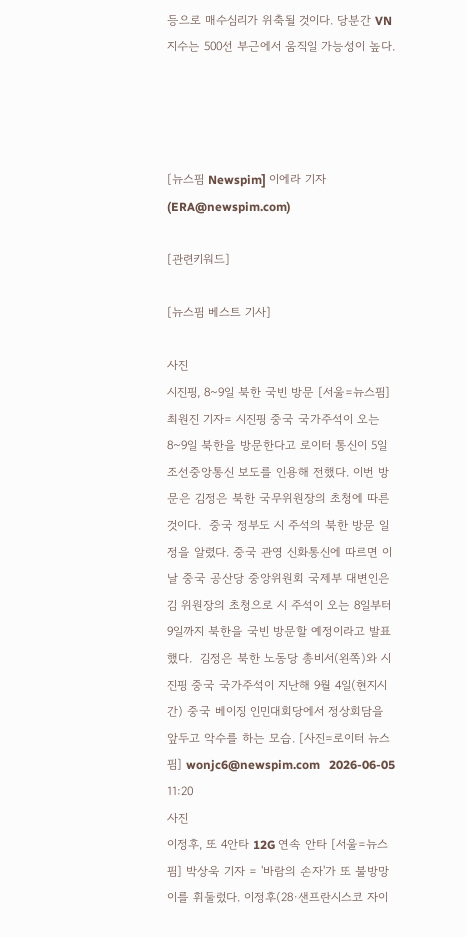등으로 매수심리가 위축될 것이다. 당분간 VN지수는 500선 부근에서 움직일 가능성이 높다.




[뉴스핌 Newspim] 이에라 기자 (ERA@newspim.com)

[관련키워드]

[뉴스핌 베스트 기사]

사진
시진핑, 8~9일 북한 국빈 방문 [서울=뉴스핌] 최원진 기자= 시진핑 중국 국가주석이 오는 8~9일 북한을 방문한다고 로이터 통신이 5일 조선중앙통신 보도를 인용해 전했다. 이번 방문은 김정은 북한 국무위원장의 초청에 따른 것이다.  중국 정부도 시 주석의 북한 방문 일정을 알렸다. 중국 관영 신화통신에 따르면 이날 중국 공산당 중앙위원회 국제부 대변인은 김 위원장의 초청으로 시 주석이 오는 8일부터 9일까지 북한을 국빈 방문할 예정이라고 발표했다.  김정은 북한 노동당 총비서(왼쪽)와 시진핑 중국 국가주석이 지난해 9월 4일(현지시간) 중국 베이징 인민대회당에서 정상회담을 앞두고 악수를 하는 모습. [사진=로이터 뉴스핌] wonjc6@newspim.com   2026-06-05 11:20
사진
이정후, 또 4안타 12G 연속 안타 [서울=뉴스핌] 박상욱 기자 = '바람의 손자'가 또 불방망이를 휘둘렀다. 이정후(28·샌프란시스코 자이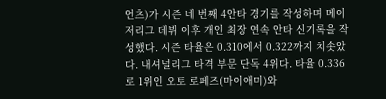언츠)가 시즌 네 번째 4안타 경기를 작성하며 메이저리그 데뷔 이후 개인 최장 연속 안타 신기록을 작성했다. 시즌 타율은 0.310에서 0.322까지 치솟았다. 내셔널리그 타격 부문 단독 4위다. 타율 0.336로 1위인 오토 로페즈(마이애미)와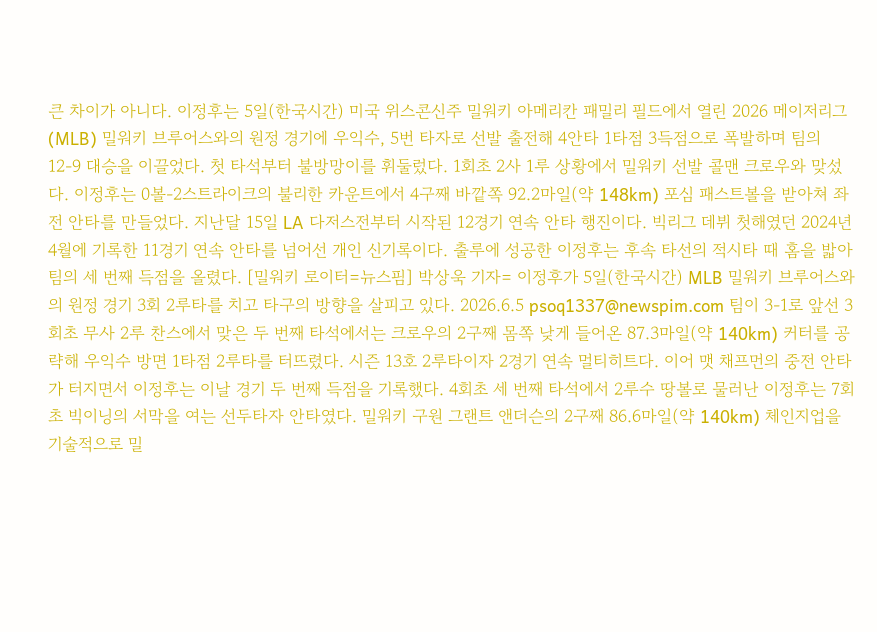큰 차이가 아니다. 이정후는 5일(한국시간) 미국 위스콘신주 밀워키 아메리칸 패밀리 필드에서 열린 2026 메이저리그(MLB) 밀워키 브루어스와의 원정 경기에 우익수, 5번 타자로 선발 출전해 4안타 1타점 3득점으로 폭발하며 팀의 12-9 대승을 이끌었다. 첫 타석부터 불방망이를 휘둘렀다. 1회초 2사 1루 상황에서 밀워키 선발 콜맨 크로우와 맞섰다. 이정후는 0볼-2스트라이크의 불리한 카운트에서 4구째 바깥쪽 92.2마일(약 148km) 포심 패스트볼을 받아쳐 좌전 안타를 만들었다. 지난달 15일 LA 다저스전부터 시작된 12경기 연속 안타 행진이다. 빅리그 데뷔 첫해였던 2024년 4월에 기록한 11경기 연속 안타를 넘어선 개인 신기록이다. 출루에 성공한 이정후는 후속 타선의 적시타 때 홈을 밟아 팀의 세 번째 득점을 올렸다. [밀워키 로이터=뉴스핌] 박상욱 기자= 이정후가 5일(한국시간) MLB 밀워키 브루어스와의 원정 경기 3회 2루타를 치고 타구의 방향을 살피고 있다. 2026.6.5 psoq1337@newspim.com 팀이 3-1로 앞선 3회초 무사 2루 찬스에서 맞은 두 번째 타석에서는 크로우의 2구째 몸쪽 낮게 들어온 87.3마일(약 140km) 커터를 공략해 우익수 방면 1타점 2루타를 터뜨렸다. 시즌 13호 2루타이자 2경기 연속 멀티히트다. 이어 맷 채프먼의 중전 안타가 터지면서 이정후는 이날 경기 두 번째 득점을 기록했다. 4회초 세 번째 타석에서 2루수 땅볼로 물러난 이정후는 7회초 빅이닝의 서막을 여는 선두타자 안타였다. 밀워키 구원 그랜트 앤더슨의 2구째 86.6마일(약 140km) 체인지업을 기술적으로 밀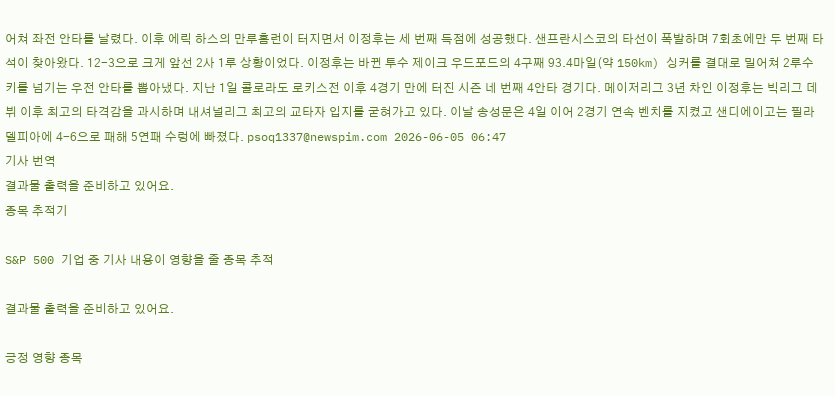어쳐 좌전 안타를 날렸다. 이후 에릭 하스의 만루홈런이 터지면서 이정후는 세 번째 득점에 성공했다. 샌프란시스코의 타선이 폭발하며 7회초에만 두 번째 타석이 찾아왔다. 12-3으로 크게 앞선 2사 1루 상황이었다. 이정후는 바뀐 투수 제이크 우드포드의 4구째 93.4마일(약 150km) 싱커를 결대로 밀어쳐 2루수 키를 넘기는 우전 안타를 뽑아냈다. 지난 1일 콜로라도 로키스전 이후 4경기 만에 터진 시즌 네 번째 4안타 경기다. 메이저리그 3년 차인 이정후는 빅리그 데뷔 이후 최고의 타격감을 과시하며 내셔널리그 최고의 교타자 입지를 굳혀가고 있다. 이날 송성문은 4일 이어 2경기 연속 벤치를 지켰고 샌디에이고는 필라델피아에 4-6으로 패해 5연패 수렁에 빠졌다. psoq1337@newspim.com 2026-06-05 06:47
기사 번역
결과물 출력을 준비하고 있어요.
종목 추적기

S&P 500 기업 중 기사 내용이 영향을 줄 종목 추적

결과물 출력을 준비하고 있어요.

긍정 영향 종목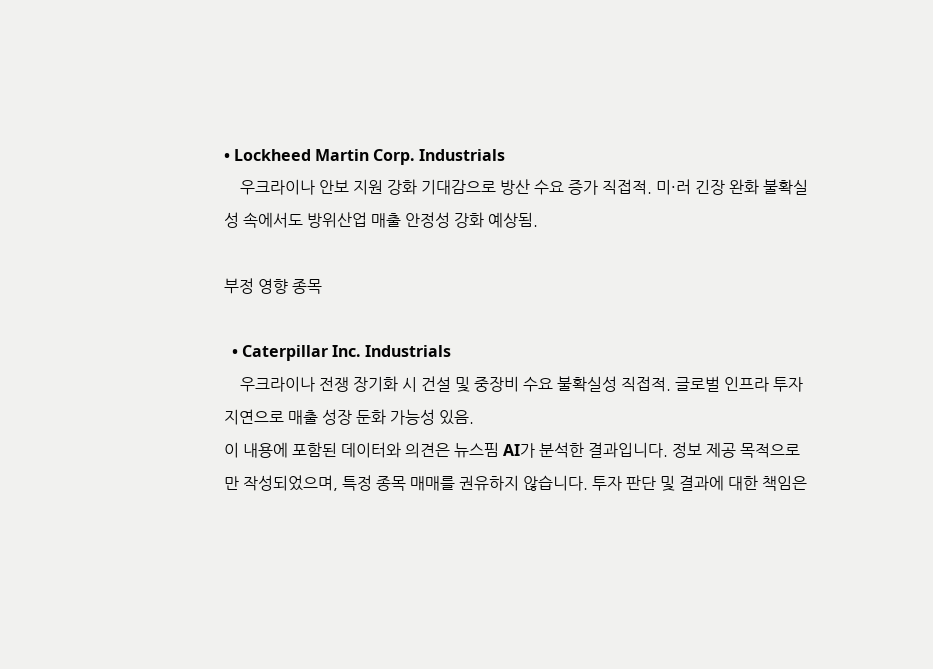• Lockheed Martin Corp. Industrials
    우크라이나 안보 지원 강화 기대감으로 방산 수요 증가 직접적. 미·러 긴장 완화 불확실성 속에서도 방위산업 매출 안정성 강화 예상됨.

부정 영향 종목

  • Caterpillar Inc. Industrials
    우크라이나 전쟁 장기화 시 건설 및 중장비 수요 불확실성 직접적. 글로벌 인프라 투자 지연으로 매출 성장 둔화 가능성 있음.
이 내용에 포함된 데이터와 의견은 뉴스핌 AI가 분석한 결과입니다. 정보 제공 목적으로만 작성되었으며, 특정 종목 매매를 권유하지 않습니다. 투자 판단 및 결과에 대한 책임은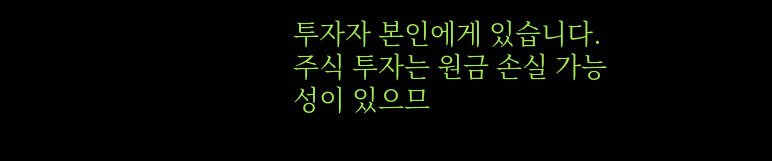투자자 본인에게 있습니다. 주식 투자는 원금 손실 가능성이 있으므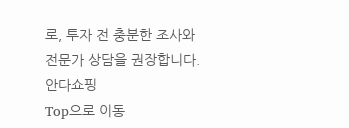로, 투자 전 충분한 조사와 전문가 상담을 권장합니다.
안다쇼핑
Top으로 이동